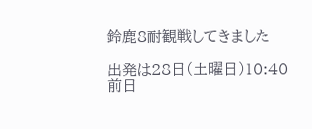鈴鹿8耐観戦してきました

出発は28日(土曜日)10:40
前日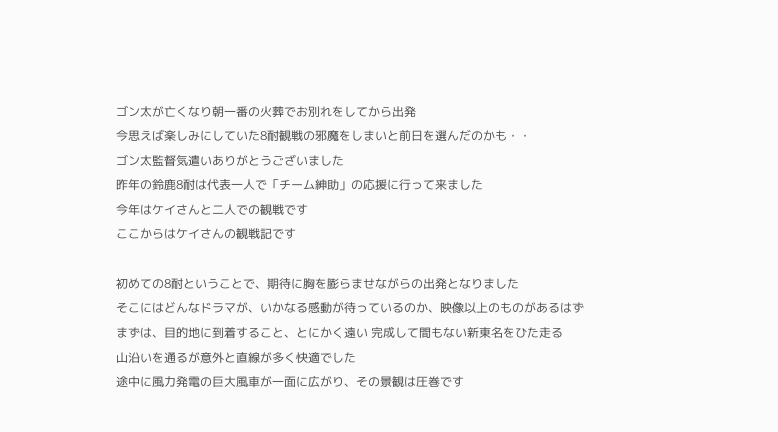ゴン太が亡くなり朝一番の火葬でお別れをしてから出発
今思えば楽しみにしていた8耐観戦の邪魔をしまいと前日を選んだのかも・・
ゴン太監督気遣いありがとうございました
昨年の鈴鹿8耐は代表一人で「チーム紳助」の応援に行って来ました
今年はケイさんと二人での観戦です
ここからはケイさんの観戦記です

初めての8耐ということで、期待に胸を膨らませながらの出発となりました
そこにはどんなドラマが、いかなる感動が待っているのか、映像以上のものがあるはず
まずは、目的地に到着すること、とにかく遠い 完成して間もない新東名をひた走る
山沿いを通るが意外と直線が多く快適でした
途中に風力発電の巨大風車が一面に広がり、その景観は圧巻です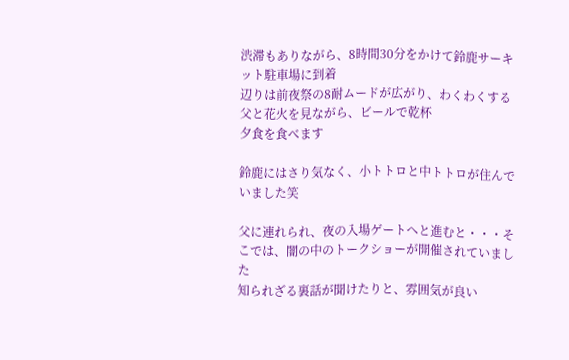渋滞もありながら、8時間30分をかけて鈴鹿サーキット駐車場に到着
辺りは前夜祭の8耐ムードが広がり、わくわくする 父と花火を見ながら、ビールで乾杯
夕食を食べます

鈴鹿にはさり気なく、小トトロと中トトロが住んでいました笑

父に連れられ、夜の入場ゲートへと進むと・・・そこでは、闇の中のトークショーが開催されていました
知られざる裏話が聞けたりと、雰囲気が良い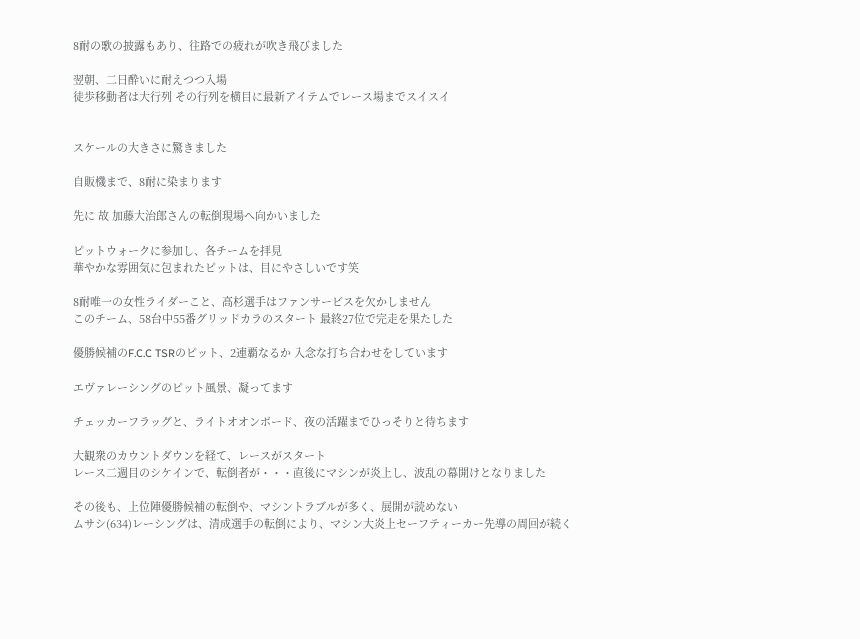8耐の歌の披露もあり、往路での疲れが吹き飛びました

翌朝、二日酔いに耐えつつ入場
徒歩移動者は大行列 その行列を横目に最新アイテムでレース場までスイスイ


スケールの大きさに驚きました

自販機まで、8耐に染まります

先に 故 加藤大治郎さんの転倒現場へ向かいました

ピットウォークに参加し、各チームを拝見
華やかな雰囲気に包まれたピットは、目にやさしいです笑

8耐唯一の女性ライダーこと、高杉選手はファンサービスを欠かしません
このチーム、58台中55番グリッドカラのスタート 最終27位で完走を果たした

優勝候補のF.C.C TSRのピット、2連覇なるか 入念な打ち合わせをしています

エヴァレーシングのピット風景、凝ってます

チェッカーフラッグと、ライトオオンボード、夜の活躍までひっそりと待ちます

大観衆のカウントダウンを経て、レースがスタート
レース二週目のシケインで、転倒者が・・・直後にマシンが炎上し、波乱の幕開けとなりました

その後も、上位陣優勝候補の転倒や、マシントラブルが多く、展開が読めない
ムサシ(634)レーシングは、清成選手の転倒により、マシン大炎上セーフティーカー先導の周回が続く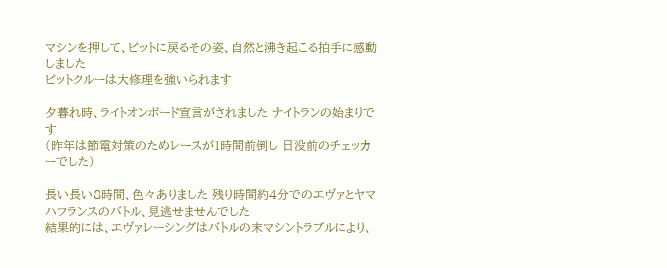マシンを押して、ピットに戻るその姿、自然と沸き起こる拍手に感動しました
ピットクルーは大修理を強いられます

夕暮れ時、ライトオンボード宣言がされました ナイトランの始まりです
(昨年は節電対策のためレースが1時間前倒し 日没前のチェッカーでした)

長い長い8時間、色々ありました 残り時間約4分でのエヴァとヤマハフランスのバトル、見逃せませんでした
結果的には、エヴァレーシングはバトルの末マシントラブルにより、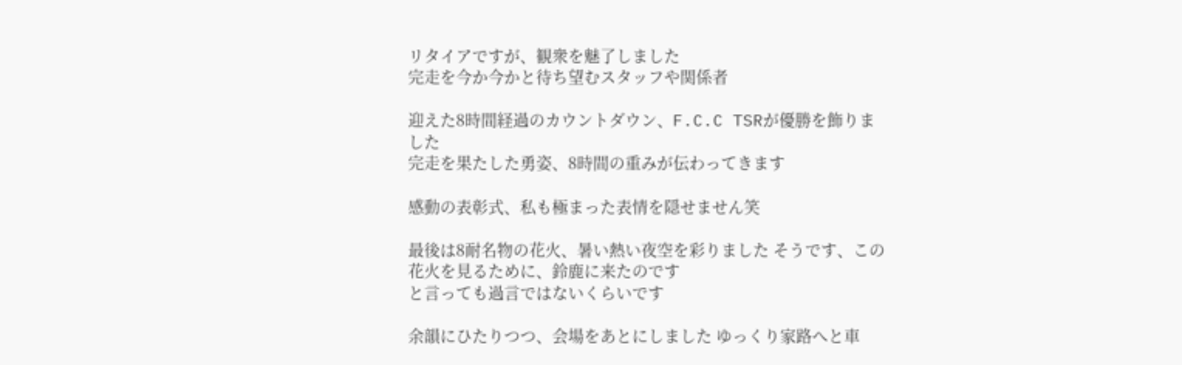リタイアですが、観衆を魅了しました
完走を今か今かと待ち望むスタッフや関係者

迎えた8時間経過のカウントダウン、F.C.C TSRが優勝を飾りました
完走を果たした勇姿、8時間の重みが伝わってきます

感動の表彰式、私も極まった表情を隠せません笑

最後は8耐名物の花火、暑い熱い夜空を彩りました そうです、この花火を見るために、鈴鹿に来たのです
と言っても過言ではないくらいです

余韻にひたりつつ、会場をあとにしました ゆっくり家路へと車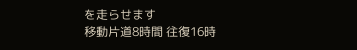を走らせます
移動片道8時間 往復16時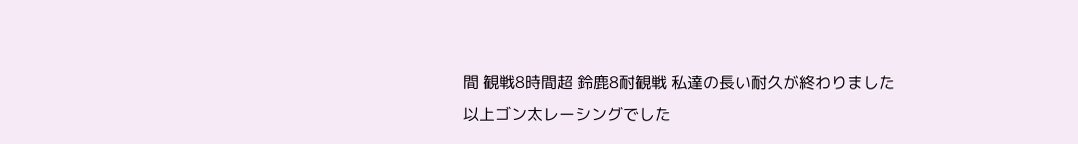間 観戦8時間超 鈴鹿8耐観戦 私達の長い耐久が終わりました
以上ゴン太レーシングでした